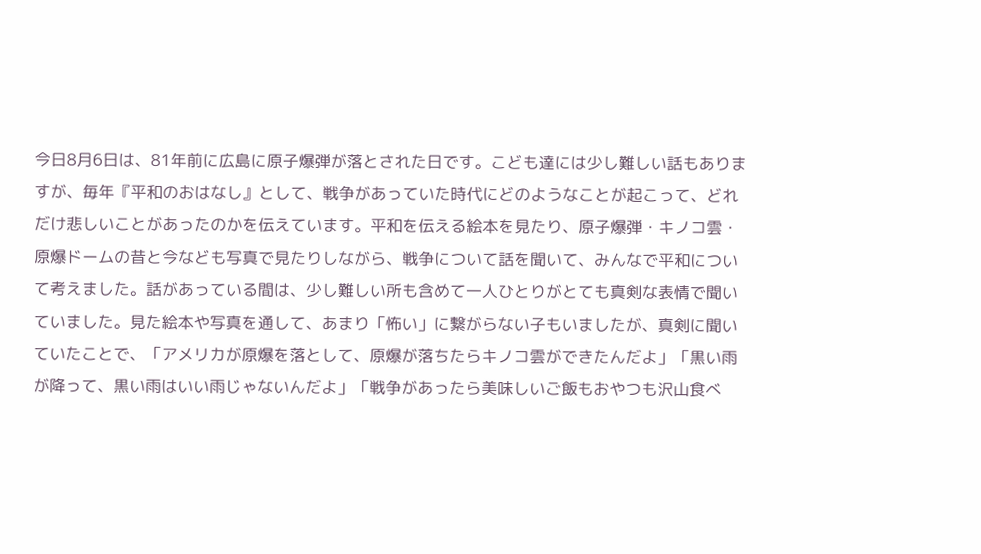今日8月6日は、81年前に広島に原子爆弾が落とされた日です。こども達には少し難しい話もありますが、毎年『平和のおはなし』として、戦争があっていた時代にどのようなことが起こって、どれだけ悲しいことがあったのかを伝えています。平和を伝える絵本を見たり、原子爆弾・キノコ雲・原爆ドームの昔と今なども写真で見たりしながら、戦争について話を聞いて、みんなで平和について考えました。話があっている間は、少し難しい所も含めて一人ひとりがとても真剣な表情で聞いていました。見た絵本や写真を通して、あまり「怖い」に繋がらない子もいましたが、真剣に聞いていたことで、「アメリカが原爆を落として、原爆が落ちたらキノコ雲ができたんだよ」「黒い雨が降って、黒い雨はいい雨じゃないんだよ」「戦争があったら美味しいご飯もおやつも沢山食べ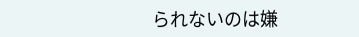られないのは嫌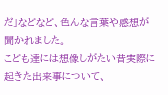だ」などなど、色んな言葉や感想が聞かれました。
こども達には想像しがたい昔実際に起きた出来事について、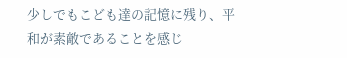少しでもこども達の記憶に残り、平和が素敵であることを感じ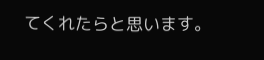てくれたらと思います。